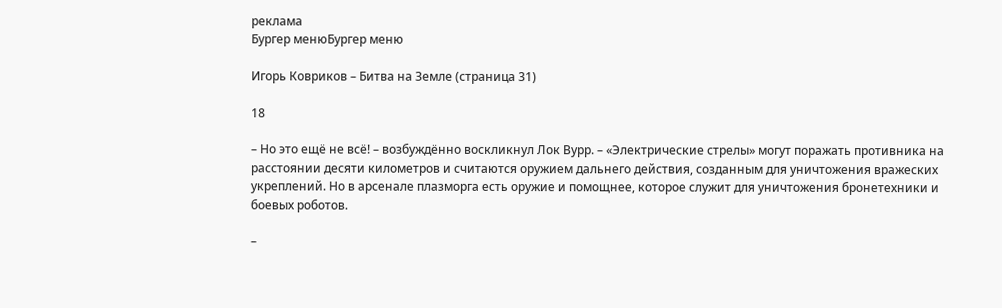реклама
Бургер менюБургер меню

Игорь Ковриков – Битва на Земле (страница 31)

18

– Но это ещё не всё! – возбуждённо воскликнул Лок Вурр. – «Электрические стрелы» могут поражать противника на расстоянии десяти километров и считаются оружием дальнего действия, созданным для уничтожения вражеских укреплений. Но в арсенале плазморга есть оружие и помощнее, которое служит для уничтожения бронетехники и боевых роботов.

–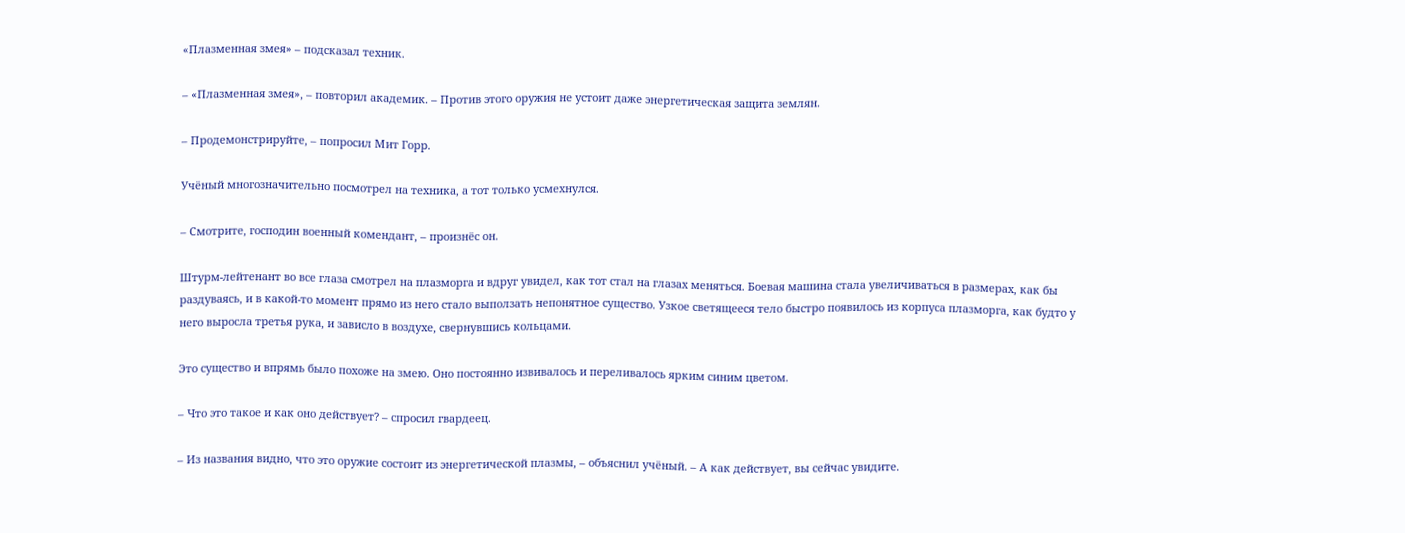«Плазменная змея» – подсказал техник.

– «Плазменная змея», – повторил академик. – Против этого оружия не устоит даже энергетическая защита землян.

– Продемонстрируйте, – попросил Мит Горр.

Учёный многозначительно посмотрел на техника, а тот только усмехнулся.

– Смотрите, господин военный комендант, – произнёс он.

Штурм-лейтенант во все глаза смотрел на плазморга и вдруг увидел, как тот стал на глазах меняться. Боевая машина стала увеличиваться в размерах, как бы раздуваясь, и в какой-то момент прямо из него стало выползать непонятное существо. Узкое светящееся тело быстро появилось из корпуса плазморга, как будто у него выросла третья рука, и зависло в воздухе, свернувшись кольцами.

Это существо и впрямь было похоже на змею. Оно постоянно извивалось и переливалось ярким синим цветом.

– Что это такое и как оно действует? – спросил гвардеец.

– Из названия видно, что это оружие состоит из энергетической плазмы, – объяснил учёный. – А как действует, вы сейчас увидите.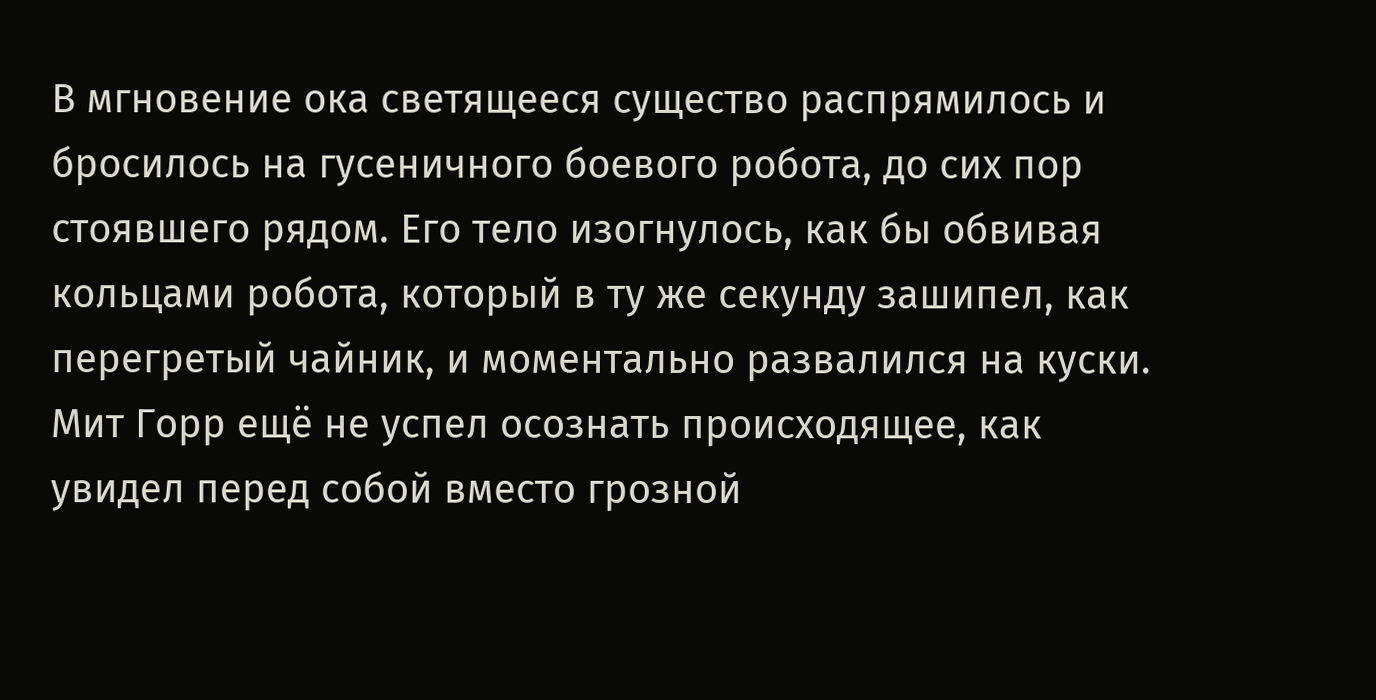В мгновение ока светящееся существо распрямилось и бросилось на гусеничного боевого робота, до сих пор стоявшего рядом. Его тело изогнулось, как бы обвивая кольцами робота, который в ту же секунду зашипел, как перегретый чайник, и моментально развалился на куски. Мит Горр ещё не успел осознать происходящее, как увидел перед собой вместо грозной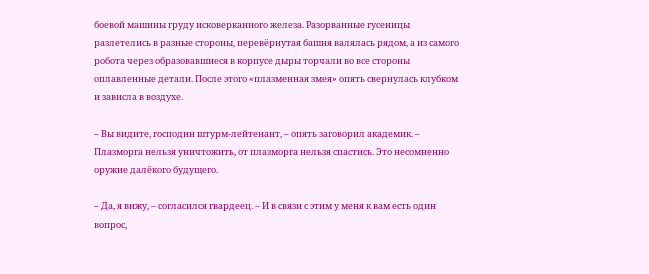боевой машины груду исковерканного железа. Разорванные гусеницы разлетелись в разные стороны, перевёрнутая башня валялась рядом, а из самого робота через образовавшиеся в корпусе дыры торчали во все стороны оплавленные детали. После этого «плазменная змея» опять свернулась клубком и зависла в воздухе.

– Вы видите, господин штурм-лейтенант, – опять заговорил академик. – Плазморга нельзя уничтожить, от плазморга нельзя спастись. Это несомненно оружие далёкого будущего.

– Да, я вижу, – согласился гвардеец. – И в связи с этим у меня к вам есть один вопрос,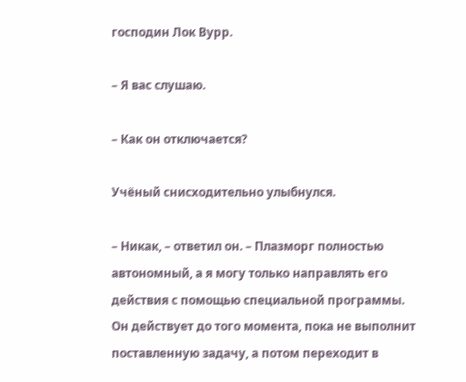господин Лок Вурр.

– Я вас слушаю.

– Как он отключается?

Учёный снисходительно улыбнулся.

– Никак, – ответил он. – Плазморг полностью автономный, а я могу только направлять его действия с помощью специальной программы. Он действует до того момента, пока не выполнит поставленную задачу, а потом переходит в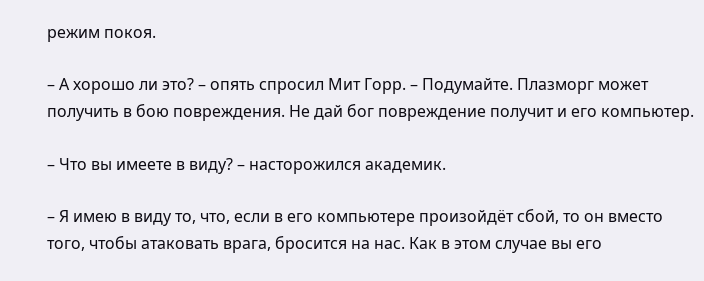режим покоя.

– А хорошо ли это? – опять спросил Мит Горр. – Подумайте. Плазморг может получить в бою повреждения. Не дай бог повреждение получит и его компьютер.

– Что вы имеете в виду? – насторожился академик.

– Я имею в виду то, что, если в его компьютере произойдёт сбой, то он вместо того, чтобы атаковать врага, бросится на нас. Как в этом случае вы его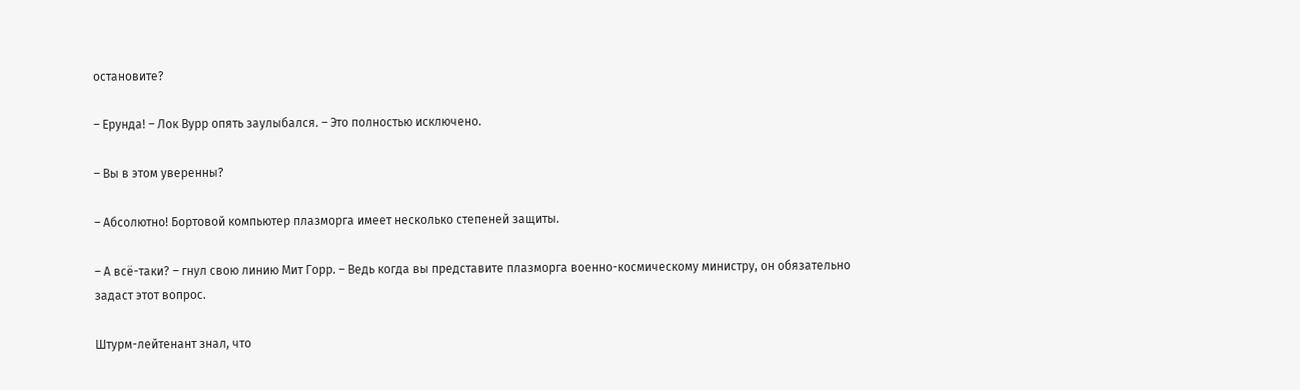остановите?

– Ерунда! – Лок Вурр опять заулыбался. – Это полностью исключено.

– Вы в этом уверенны?

– Абсолютно! Бортовой компьютер плазморга имеет несколько степеней защиты.

– А всё-таки? – гнул свою линию Мит Горр. – Ведь когда вы представите плазморга военно-космическому министру, он обязательно задаст этот вопрос.

Штурм-лейтенант знал, что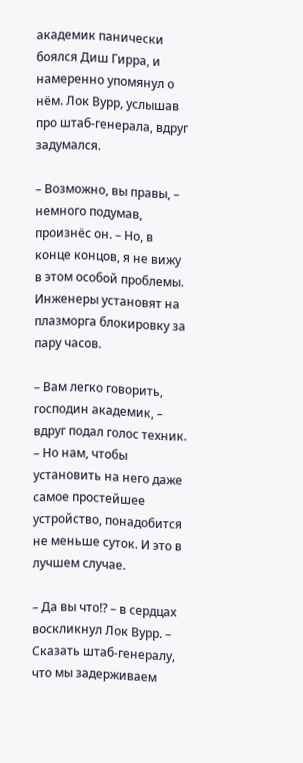академик панически боялся Диш Гирра, и намеренно упомянул о нём. Лок Вурр, услышав про штаб-генерала, вдруг задумался.

– Возможно, вы правы, – немного подумав, произнёс он. – Но, в конце концов, я не вижу в этом особой проблемы. Инженеры установят на плазморга блокировку за пару часов.

– Вам легко говорить, господин академик, – вдруг подал голос техник. – Но нам, чтобы установить на него даже самое простейшее устройство, понадобится не меньше суток. И это в лучшем случае.

– Да вы что!? – в сердцах воскликнул Лок Вурр. – Сказать штаб-генералу, что мы задерживаем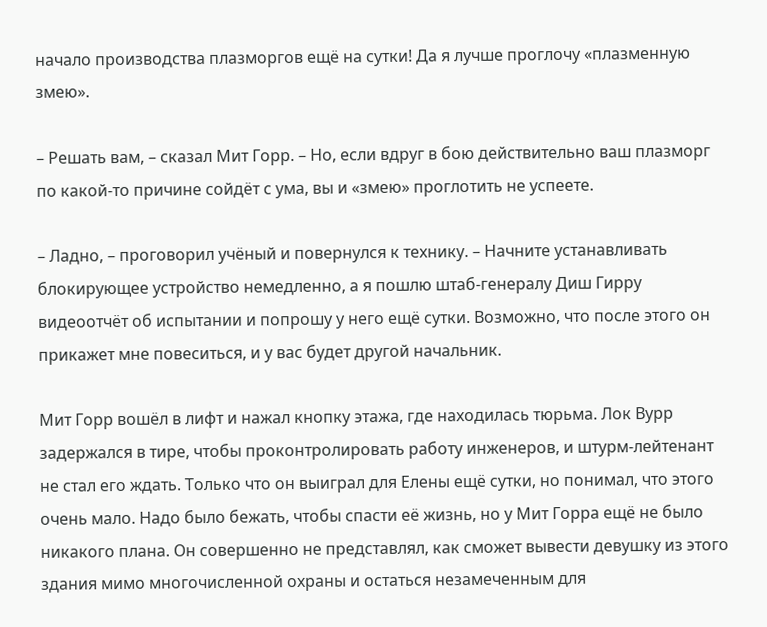начало производства плазморгов ещё на сутки! Да я лучше проглочу «плазменную змею».

– Решать вам, – сказал Мит Горр. – Но, если вдруг в бою действительно ваш плазморг по какой-то причине сойдёт с ума, вы и «змею» проглотить не успеете.

– Ладно, – проговорил учёный и повернулся к технику. – Начните устанавливать блокирующее устройство немедленно, а я пошлю штаб-генералу Диш Гирру видеоотчёт об испытании и попрошу у него ещё сутки. Возможно, что после этого он прикажет мне повеситься, и у вас будет другой начальник.

Мит Горр вошёл в лифт и нажал кнопку этажа, где находилась тюрьма. Лок Вурр задержался в тире, чтобы проконтролировать работу инженеров, и штурм-лейтенант не стал его ждать. Только что он выиграл для Елены ещё сутки, но понимал, что этого очень мало. Надо было бежать, чтобы спасти её жизнь, но у Мит Горра ещё не было никакого плана. Он совершенно не представлял, как сможет вывести девушку из этого здания мимо многочисленной охраны и остаться незамеченным для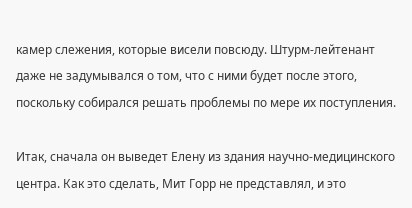камер слежения, которые висели повсюду. Штурм-лейтенант даже не задумывался о том, что с ними будет после этого, поскольку собирался решать проблемы по мере их поступления.

Итак, сначала он выведет Елену из здания научно-медицинского центра. Как это сделать, Мит Горр не представлял, и это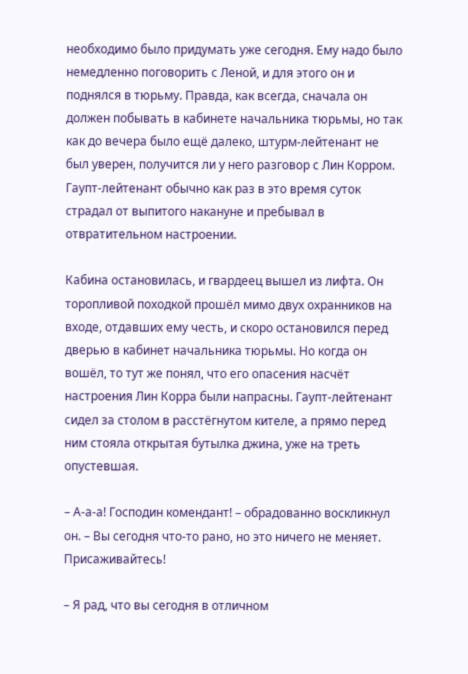необходимо было придумать уже сегодня. Ему надо было немедленно поговорить с Леной, и для этого он и поднялся в тюрьму. Правда, как всегда, сначала он должен побывать в кабинете начальника тюрьмы, но так как до вечера было ещё далеко, штурм-лейтенант не был уверен, получится ли у него разговор с Лин Корром. Гаупт-лейтенант обычно как раз в это время суток страдал от выпитого накануне и пребывал в отвратительном настроении.

Кабина остановилась, и гвардеец вышел из лифта. Он торопливой походкой прошёл мимо двух охранников на входе, отдавших ему честь, и скоро остановился перед дверью в кабинет начальника тюрьмы. Но когда он вошёл, то тут же понял, что его опасения насчёт настроения Лин Корра были напрасны. Гаупт-лейтенант сидел за столом в расстёгнутом кителе, а прямо перед ним стояла открытая бутылка джина, уже на треть опустевшая.

– А-а-а! Господин комендант! – обрадованно воскликнул он. – Вы сегодня что-то рано, но это ничего не меняет. Присаживайтесь!

– Я рад, что вы сегодня в отличном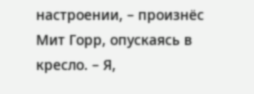настроении, – произнёс Мит Горр, опускаясь в кресло. – Я,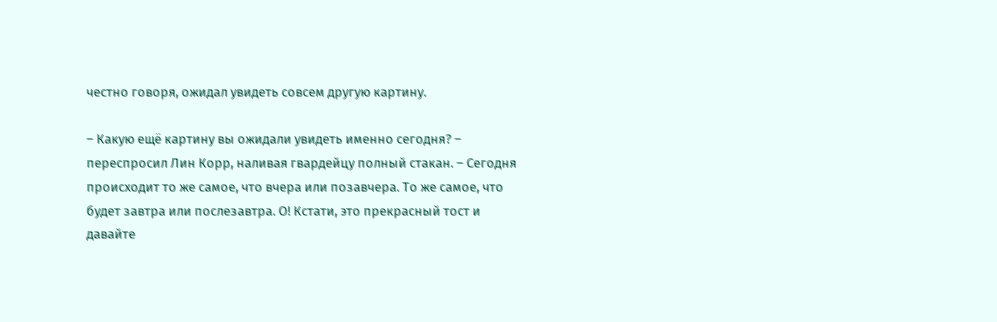честно говоря, ожидал увидеть совсем другую картину.

– Какую ещё картину вы ожидали увидеть именно сегодня? – переспросил Лин Корр, наливая гвардейцу полный стакан. – Сегодня происходит то же самое, что вчера или позавчера. То же самое, что будет завтра или послезавтра. О! Кстати, это прекрасный тост и давайте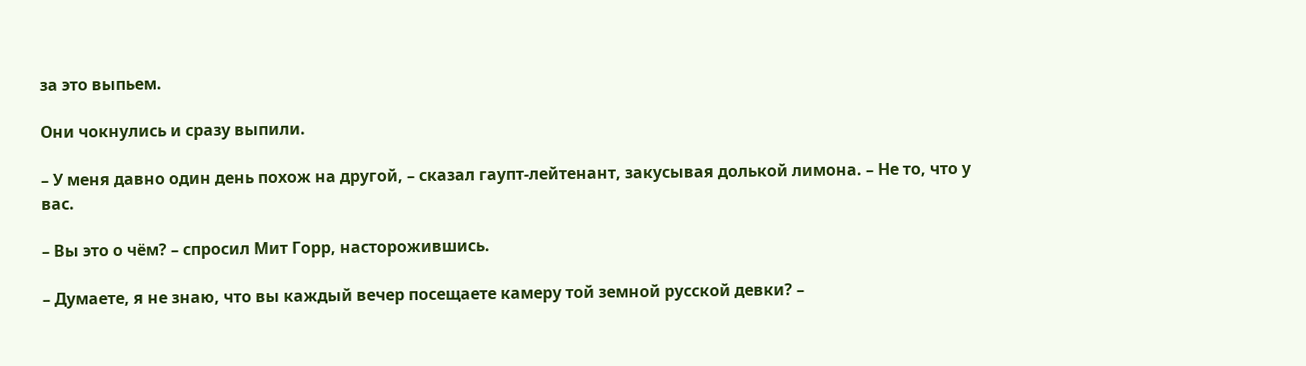за это выпьем.

Они чокнулись и сразу выпили.

– У меня давно один день похож на другой, – сказал гаупт-лейтенант, закусывая долькой лимона. – Не то, что у вас.

– Вы это о чём? – спросил Мит Горр, насторожившись.

– Думаете, я не знаю, что вы каждый вечер посещаете камеру той земной русской девки? –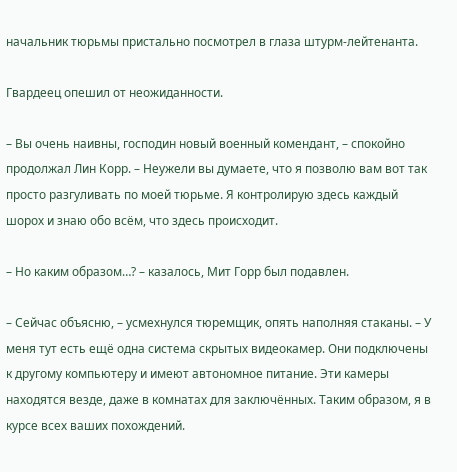начальник тюрьмы пристально посмотрел в глаза штурм-лейтенанта.

Гвардеец опешил от неожиданности.

– Вы очень наивны, господин новый военный комендант, – спокойно продолжал Лин Корр. – Неужели вы думаете, что я позволю вам вот так просто разгуливать по моей тюрьме. Я контролирую здесь каждый шорох и знаю обо всём, что здесь происходит.

– Но каким образом…? – казалось, Мит Горр был подавлен.

– Сейчас объясню, – усмехнулся тюремщик, опять наполняя стаканы. – У меня тут есть ещё одна система скрытых видеокамер. Они подключены к другому компьютеру и имеют автономное питание. Эти камеры находятся везде, даже в комнатах для заключённых. Таким образом, я в курсе всех ваших похождений.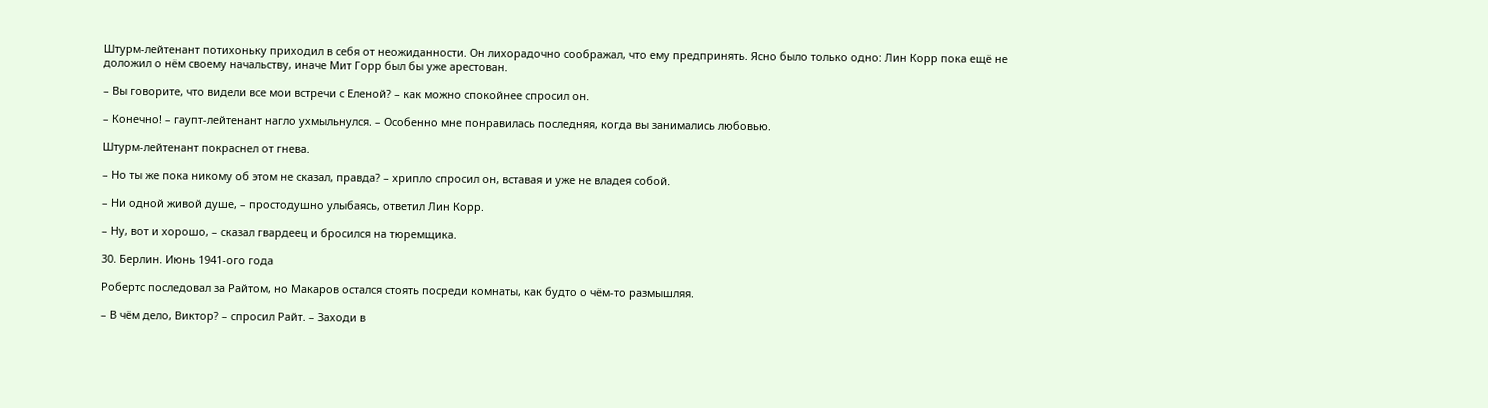Штурм-лейтенант потихоньку приходил в себя от неожиданности. Он лихорадочно соображал, что ему предпринять. Ясно было только одно: Лин Корр пока ещё не доложил о нём своему начальству, иначе Мит Горр был бы уже арестован.

– Вы говорите, что видели все мои встречи с Еленой? – как можно спокойнее спросил он.

– Конечно! – гаупт-лейтенант нагло ухмыльнулся. – Особенно мне понравилась последняя, когда вы занимались любовью.

Штурм-лейтенант покраснел от гнева.

– Но ты же пока никому об этом не сказал, правда? – хрипло спросил он, вставая и уже не владея собой.

– Ни одной живой душе, – простодушно улыбаясь, ответил Лин Корр.

– Ну, вот и хорошо, – сказал гвардеец и бросился на тюремщика.

30. Берлин. Июнь 1941-ого года

Робертс последовал за Райтом, но Макаров остался стоять посреди комнаты, как будто о чём-то размышляя.

– В чём дело, Виктор? – спросил Райт. – Заходи в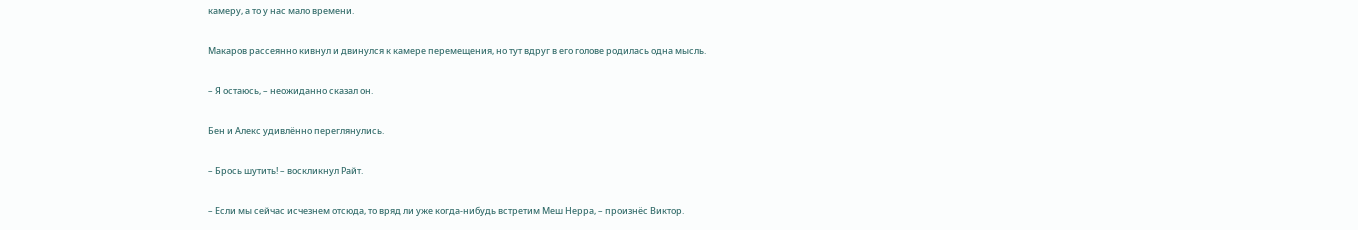камеру, а то у нас мало времени.

Макаров рассеянно кивнул и двинулся к камере перемещения, но тут вдруг в его голове родилась одна мысль.

– Я остаюсь, – неожиданно сказал он.

Бен и Алекс удивлённо переглянулись.

– Брось шутить! – воскликнул Райт.

– Если мы сейчас исчезнем отсюда, то вряд ли уже когда-нибудь встретим Меш Нерра, – произнёс Виктор.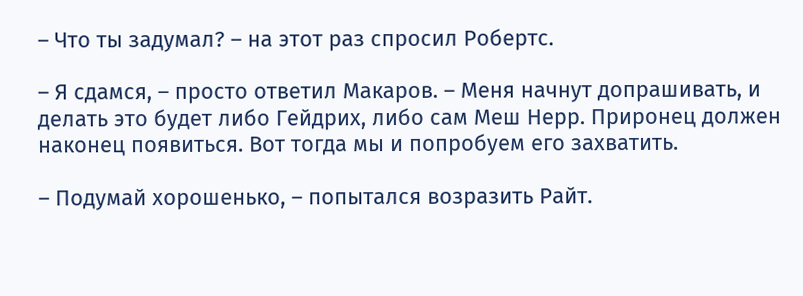– Что ты задумал? – на этот раз спросил Робертс.

– Я сдамся, – просто ответил Макаров. – Меня начнут допрашивать, и делать это будет либо Гейдрих, либо сам Меш Нерр. Приронец должен наконец появиться. Вот тогда мы и попробуем его захватить.

– Подумай хорошенько, – попытался возразить Райт.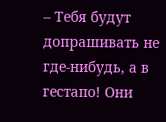– Тебя будут допрашивать не где-нибудь, а в гестапо! Они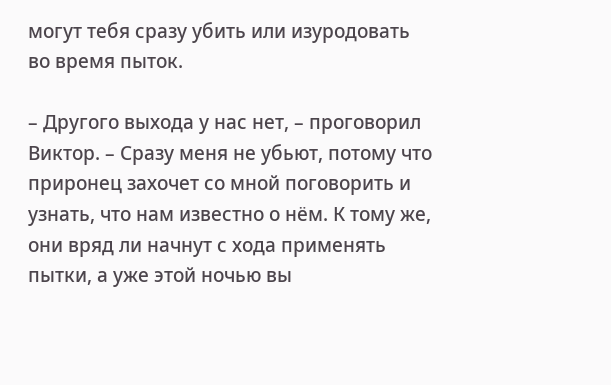могут тебя сразу убить или изуродовать во время пыток.

– Другого выхода у нас нет, – проговорил Виктор. – Сразу меня не убьют, потому что приронец захочет со мной поговорить и узнать, что нам известно о нём. К тому же, они вряд ли начнут с хода применять пытки, а уже этой ночью вы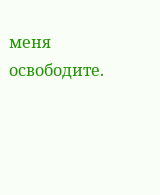меня освободите.